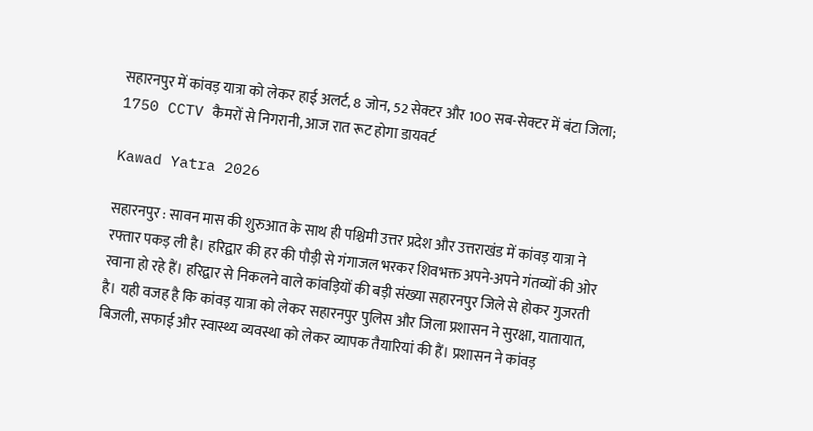सहारनपुर में कांवड़ यात्रा को लेकर हाई अलर्ट, 8 जोन, 52 सेक्टर और 100 सब-सेक्टर में बंटा जिला; 1750 CCTV कैमरों से निगरानी, आज रात रूट होगा डायवर्ट

Kawad Yatra 2026

सहारनपुर : सावन मास की शुरुआत के साथ ही पश्चिमी उत्तर प्रदेश और उत्तराखंड में कांवड़ यात्रा ने रफ्तार पकड़ ली है। हरिद्वार की हर की पौड़ी से गंगाजल भरकर शिवभक्त अपने-अपने गंतव्यों की ओर रवाना हो रहे हैं। हरिद्वार से निकलने वाले कांवड़ियों की बड़ी संख्या सहारनपुर जिले से होकर गुजरती है। यही वजह है कि कांवड़ यात्रा को लेकर सहारनपुर पुलिस और जिला प्रशासन ने सुरक्षा, यातायात, बिजली, सफाई और स्वास्थ्य व्यवस्था को लेकर व्यापक तैयारियां की हैं। प्रशासन ने कांवड़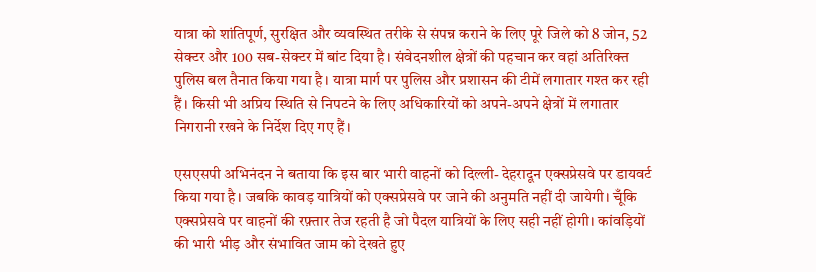यात्रा को शांतिपूर्ण, सुरक्षित और व्यवस्थित तरीके से संपन्न कराने के लिए पूरे जिले को 8 जोन, 52 सेक्टर और 100 सब-सेक्टर में बांट दिया है। संवेदनशील क्षेत्रों की पहचान कर वहां अतिरिक्त पुलिस बल तैनात किया गया है। यात्रा मार्ग पर पुलिस और प्रशासन की टीमें लगातार गश्त कर रही हैं। किसी भी अप्रिय स्थिति से निपटने के लिए अधिकारियों को अपने-अपने क्षेत्रों में लगातार निगरानी रखने के निर्देश दिए गए हैं।

एसएसपी अभिनंदन ने बताया कि इस बार भारी वाहनों को दिल्ली- देहरादून एक्सप्रेसवे पर डायवर्ट किया गया है। जबकि कावड़ यात्रियों को एक्सप्रेसवे पर जाने की अनुमति नहीं दी जायेगी। चूँकि एक्सप्रेसवे पर वाहनों की रफ़्तार तेज रहती है जो पैदल यात्रियों के लिए सही नहीं होगी। कांवड़ियों की भारी भीड़ और संभावित जाम को देखते हुए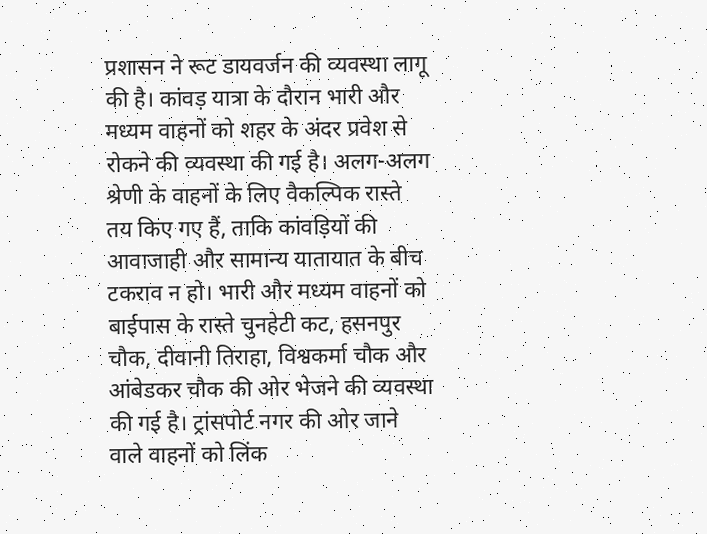प्रशासन ने रूट डायवर्जन की व्यवस्था लागू की है। कांवड़ यात्रा के दौरान भारी और मध्यम वाहनों को शहर के अंदर प्रवेश से रोकने की व्यवस्था की गई है। अलग-अलग श्रेणी के वाहनों के लिए वैकल्पिक रास्ते तय किए गए हैं, ताकि कांवड़ियों की आवाजाही और सामान्य यातायात के बीच टकराव न हो। भारी और मध्यम वाहनों को बाईपास के रास्ते चुनहेटी कट, हसनपुर चौक, दीवानी तिराहा, विश्वकर्मा चौक और आंबेडकर चौक की ओर भेजने की व्यवस्था की गई है। ट्रांसपोर्ट नगर की ओर जाने वाले वाहनों को लिंक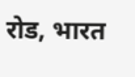रोड, भारत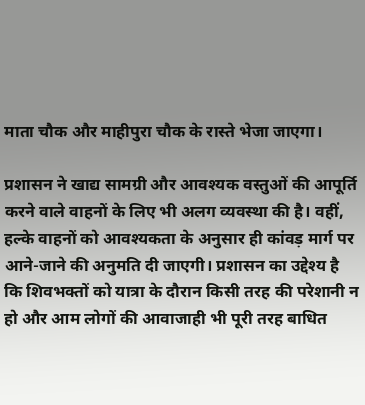माता चौक और माहीपुरा चौक के रास्ते भेजा जाएगा।

प्रशासन ने खाद्य सामग्री और आवश्यक वस्तुओं की आपूर्ति करने वाले वाहनों के लिए भी अलग व्यवस्था की है। वहीं, हल्के वाहनों को आवश्यकता के अनुसार ही कांवड़ मार्ग पर आने-जाने की अनुमति दी जाएगी। प्रशासन का उद्देश्य है कि शिवभक्तों को यात्रा के दौरान किसी तरह की परेशानी न हो और आम लोगों की आवाजाही भी पूरी तरह बाधित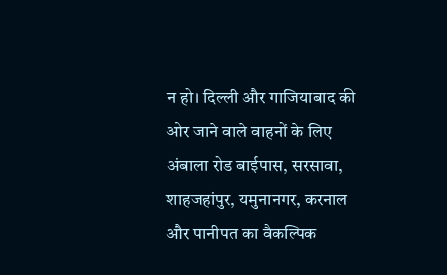न हो। दिल्ली और गाजियाबाद की ओर जाने वाले वाहनों के लिए अंबाला रोड बाईपास, सरसावा, शाहजहांपुर, यमुनानगर, करनाल और पानीपत का वैकल्पिक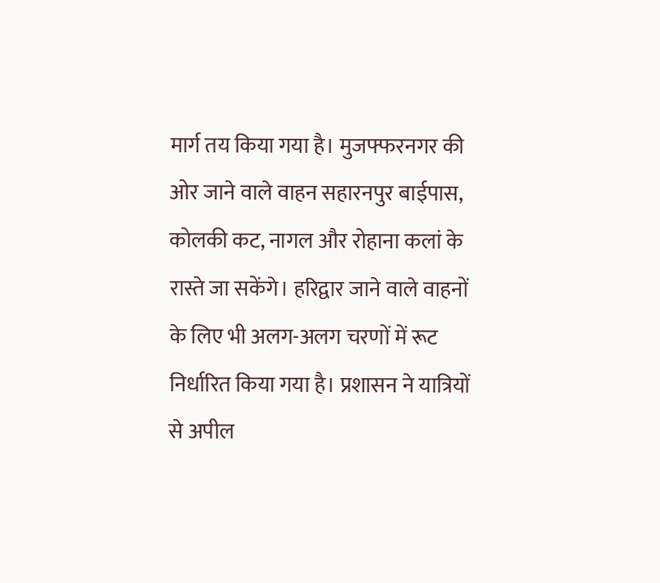मार्ग तय किया गया है। मुजफ्फरनगर की ओर जाने वाले वाहन सहारनपुर बाईपास, कोलकी कट, नागल और रोहाना कलां के रास्ते जा सकेंगे। हरिद्वार जाने वाले वाहनों के लिए भी अलग-अलग चरणों में रूट निर्धारित किया गया है। प्रशासन ने यात्रियों से अपील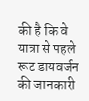की है कि वे यात्रा से पहले रूट डायवर्जन की जानकारी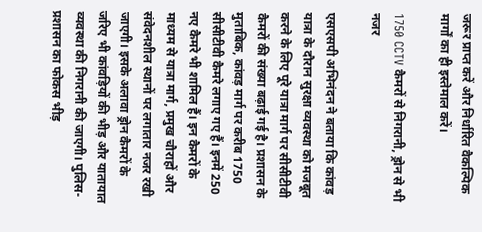जरूर प्राप्त करें और निर्धारित वैकल्पिक मार्गों का ही इस्तेमाल करें।

1750 CCTV कैमरों से निगरानी, ड्रोन से भी नजर

एसएसपी अभिनंदन ने बताया कि कांवड़ यात्रा के दौरान सुरक्षा व्यवस्था को मजबूत करने के लिए पूरे यात्रा मार्ग पर सीसीटीवी कैमरों की संख्या बढ़ाई गई है। प्रशासन के मुताबिक, कांवड़ मार्ग पर करीब 1750 सीसीटीवी कैमरे लगाए गए हैं। इनमें 250 नए कैमरे भी शामिल हैं। इन कैमरों के माध्यम से यात्रा मार्ग, प्रमुख चौराहों और संवेदनशील स्थानों पर लगातार नजर रखी जाएगी। इसके अलावा ड्रोन कैमरों के जरिए भी कांवड़ियों की भीड़ और यातायात व्यवस्था की निगरानी की जाएगी। पुलिस-प्रशासन का फोकस भीड़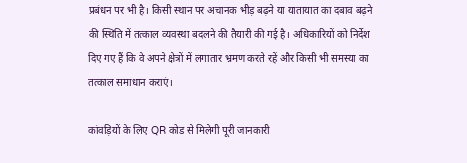प्रबंधन पर भी है। किसी स्थान पर अचानक भीड़ बढ़ने या यातायात का दबाव बढ़ने की स्थिति में तत्काल व्यवस्था बदलने की तैयारी की गई है। अधिकारियों को निर्देश दिए गए हैं कि वे अपने क्षेत्रों में लगातार भ्रमण करते रहें और किसी भी समस्या का तत्काल समाधान कराएं।

कांवड़ियों के लिए QR कोड से मिलेगी पूरी जानकारी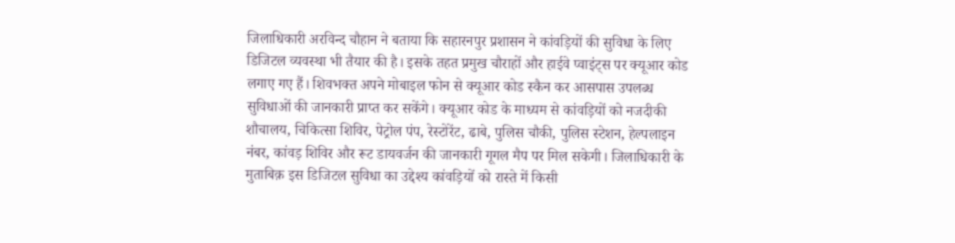जिलाधिकारी अरविन्द चौहान ने बताया कि सहारनपुर प्रशासन ने कांवड़ियों की सुविधा के लिए डिजिटल व्यवस्था भी तैयार की है। इसके तहत प्रमुख चौराहों और हाईवे प्वाइंट्स पर क्यूआर कोड लगाए गए हैं। शिवभक्त अपने मोबाइल फोन से क्यूआर कोड स्कैन कर आसपास उपलब्ध सुविधाओं की जानकारी प्राप्त कर सकेंगे। क्यूआर कोड के माध्यम से कांवड़ियों को नजदीकी शौचालय, चिकित्सा शिविर, पेट्रोल पंप, रेस्टोरेंट, ढाबे, पुलिस चौकी, पुलिस स्टेशन, हेल्पलाइन नंबर, कांवड़ शिविर और रूट डायवर्जन की जानकारी गूगल मैप पर मिल सकेगी। जिलाधिकारी के मुताबिक़ इस डिजिटल सुविधा का उद्देश्य कांवड़ियों को रास्ते में किसी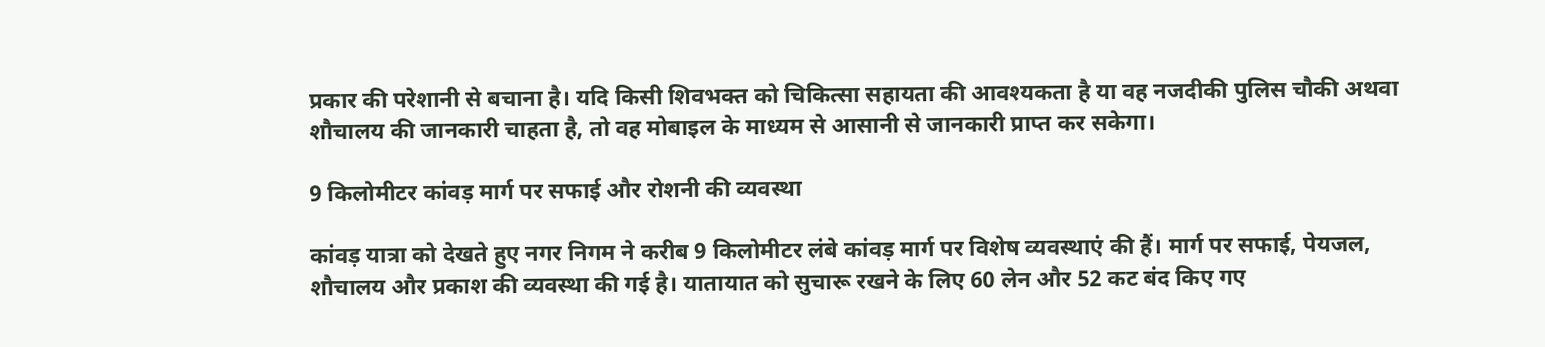प्रकार की परेशानी से बचाना है। यदि किसी शिवभक्त को चिकित्सा सहायता की आवश्यकता है या वह नजदीकी पुलिस चौकी अथवा शौचालय की जानकारी चाहता है, तो वह मोबाइल के माध्यम से आसानी से जानकारी प्राप्त कर सकेगा।

9 किलोमीटर कांवड़ मार्ग पर सफाई और रोशनी की व्यवस्था

कांवड़ यात्रा को देखते हुए नगर निगम ने करीब 9 किलोमीटर लंबे कांवड़ मार्ग पर विशेष व्यवस्थाएं की हैं। मार्ग पर सफाई, पेयजल, शौचालय और प्रकाश की व्यवस्था की गई है। यातायात को सुचारू रखने के लिए 60 लेन और 52 कट बंद किए गए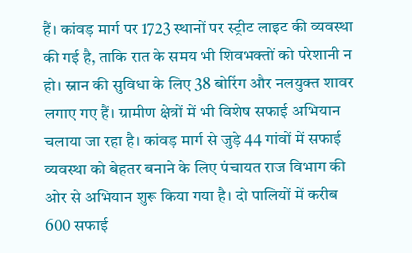हैं। कांवड़ मार्ग पर 1723 स्थानों पर स्ट्रीट लाइट की व्यवस्था की गई है, ताकि रात के समय भी शिवभक्तों को परेशानी न हो। स्नान की सुविधा के लिए 38 बोरिंग और नलयुक्त शावर लगाए गए हैं। ग्रामीण क्षेत्रों में भी विशेष सफाई अभियान चलाया जा रहा है। कांवड़ मार्ग से जुड़े 44 गांवों में सफाई व्यवस्था को बेहतर बनाने के लिए पंचायत राज विभाग की ओर से अभियान शुरू किया गया है। दो पालियों में करीब 600 सफाई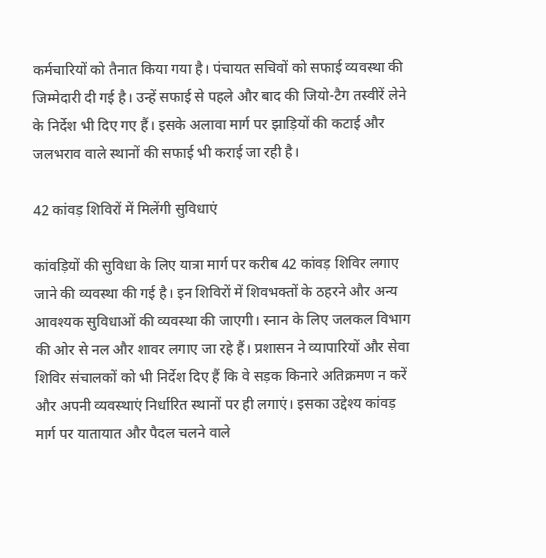कर्मचारियों को तैनात किया गया है। पंचायत सचिवों को सफाई व्यवस्था की जिम्मेदारी दी गई है। उन्हें सफाई से पहले और बाद की जियो-टैग तस्वीरें लेने के निर्देश भी दिए गए हैं। इसके अलावा मार्ग पर झाड़ियों की कटाई और जलभराव वाले स्थानों की सफाई भी कराई जा रही है।

42 कांवड़ शिविरों में मिलेंगी सुविधाएं

कांवड़ियों की सुविधा के लिए यात्रा मार्ग पर करीब 42 कांवड़ शिविर लगाए जाने की व्यवस्था की गई है। इन शिविरों में शिवभक्तों के ठहरने और अन्य आवश्यक सुविधाओं की व्यवस्था की जाएगी। स्नान के लिए जलकल विभाग की ओर से नल और शावर लगाए जा रहे हैं। प्रशासन ने व्यापारियों और सेवा शिविर संचालकों को भी निर्देश दिए हैं कि वे सड़क किनारे अतिक्रमण न करें और अपनी व्यवस्थाएं निर्धारित स्थानों पर ही लगाएं। इसका उद्देश्य कांवड़ मार्ग पर यातायात और पैदल चलने वाले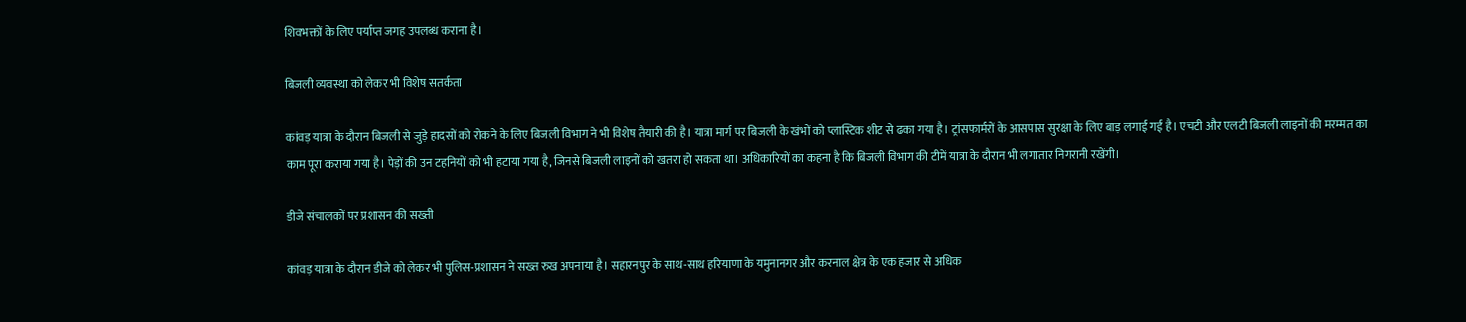शिवभक्तों के लिए पर्याप्त जगह उपलब्ध कराना है।

बिजली व्यवस्था को लेकर भी विशेष सतर्कता

कांवड़ यात्रा के दौरान बिजली से जुड़े हादसों को रोकने के लिए बिजली विभाग ने भी विशेष तैयारी की है। यात्रा मार्ग पर बिजली के खंभों को प्लास्टिक शीट से ढका गया है। ट्रांसफार्मरों के आसपास सुरक्षा के लिए बाड़ लगाई गई है। एचटी और एलटी बिजली लाइनों की मरम्मत का काम पूरा कराया गया है। पेड़ों की उन टहनियों को भी हटाया गया है, जिनसे बिजली लाइनों को खतरा हो सकता था। अधिकारियों का कहना है कि बिजली विभाग की टीमें यात्रा के दौरान भी लगातार निगरानी रखेंगी।

डीजे संचालकों पर प्रशासन की सख्ती

कांवड़ यात्रा के दौरान डीजे को लेकर भी पुलिस-प्रशासन ने सख्त रुख अपनाया है। सहारनपुर के साथ-साथ हरियाणा के यमुनानगर और करनाल क्षेत्र के एक हजार से अधिक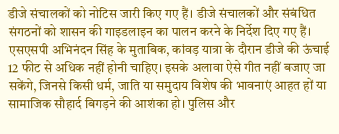डीजे संचालकों को नोटिस जारी किए गए हैं। डीजे संचालकों और संबंधित संगठनों को शासन की गाइडलाइन का पालन करने के निर्देश दिए गए हैं। एसएसपी अभिनंदन सिंह के मुताबिक, कांवड़ यात्रा के दौरान डीजे की ऊंचाई 12 फीट से अधिक नहीं होनी चाहिए। इसके अलावा ऐसे गीत नहीं बजाए जा सकेंगे, जिनसे किसी धर्म, जाति या समुदाय विशेष की भावनाएं आहत हों या सामाजिक सौहार्द बिगड़ने की आशंका हो। पुलिस और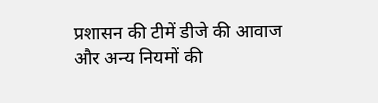प्रशासन की टीमें डीजे की आवाज और अन्य नियमों की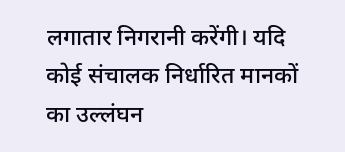लगातार निगरानी करेंगी। यदि कोई संचालक निर्धारित मानकों का उल्लंघन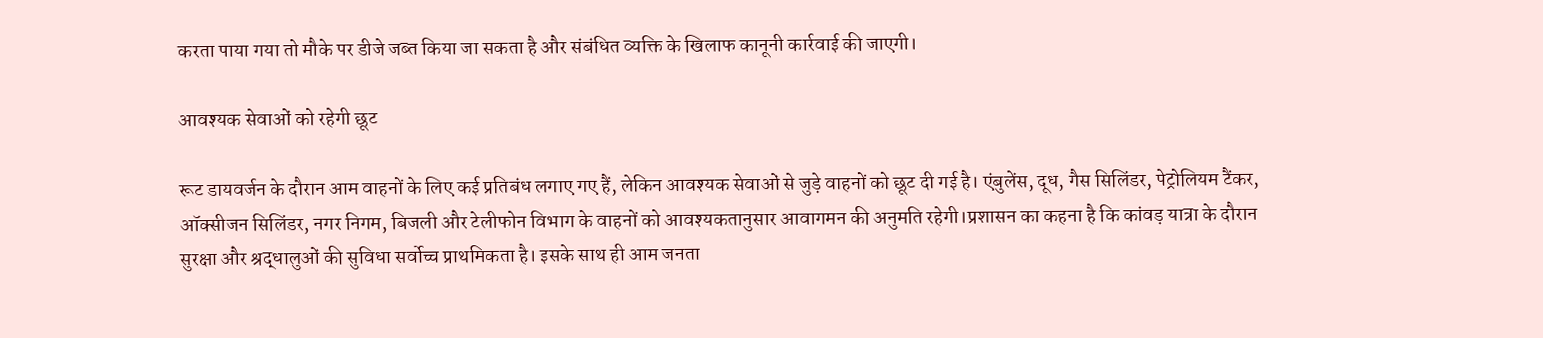करता पाया गया तो मौके पर डीजे जब्त किया जा सकता है और संबंधित व्यक्ति के खिलाफ कानूनी कार्रवाई की जाएगी।

आवश्यक सेवाओं को रहेगी छूट

रूट डायवर्जन के दौरान आम वाहनों के लिए कई प्रतिबंध लगाए गए हैं, लेकिन आवश्यक सेवाओं से जुड़े वाहनों को छूट दी गई है। एंबुलेंस, दूध, गैस सिलिंडर, पेट्रोलियम टैंकर, ऑक्सीजन सिलिंडर, नगर निगम, बिजली और टेलीफोन विभाग के वाहनों को आवश्यकतानुसार आवागमन की अनुमति रहेगी।प्रशासन का कहना है कि कांवड़ यात्रा के दौरान सुरक्षा और श्रद्धालुओं की सुविधा सर्वोच्च प्राथमिकता है। इसके साथ ही आम जनता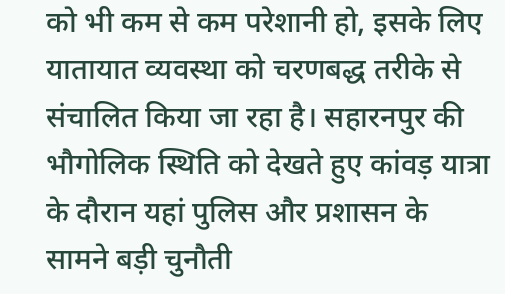को भी कम से कम परेशानी हो, इसके लिए यातायात व्यवस्था को चरणबद्ध तरीके से संचालित किया जा रहा है। सहारनपुर की भौगोलिक स्थिति को देखते हुए कांवड़ यात्रा के दौरान यहां पुलिस और प्रशासन के सामने बड़ी चुनौती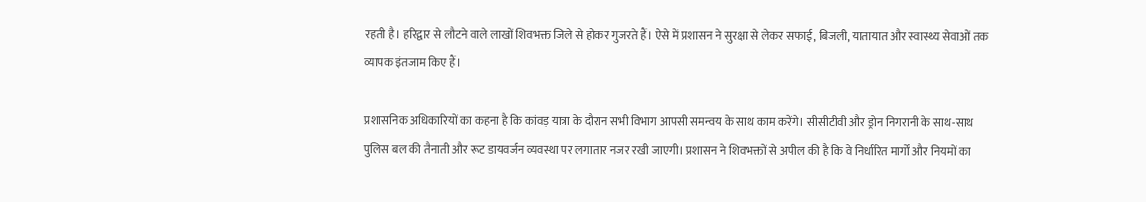रहती है। हरिद्वार से लौटने वाले लाखों शिवभक्त जिले से होकर गुजरते हैं। ऐसे में प्रशासन ने सुरक्षा से लेकर सफाई, बिजली, यातायात और स्वास्थ्य सेवाओं तक व्यापक इंतजाम किए हैं।

प्रशासनिक अधिकारियों का कहना है कि कांवड़ यात्रा के दौरान सभी विभाग आपसी समन्वय के साथ काम करेंगे। सीसीटीवी और ड्रोन निगरानी के साथ-साथ पुलिस बल की तैनाती और रूट डायवर्जन व्यवस्था पर लगातार नजर रखी जाएगी। प्रशासन ने शिवभक्तों से अपील की है कि वे निर्धारित मार्गों और नियमों का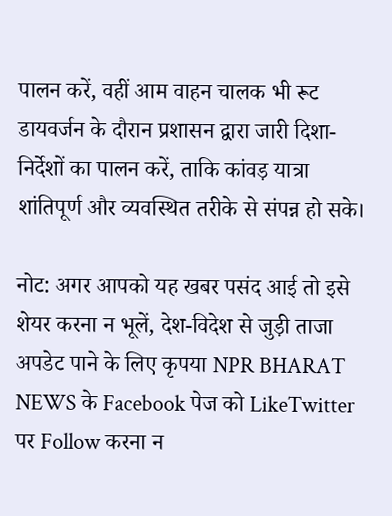पालन करें, वहीं आम वाहन चालक भी रूट डायवर्जन के दौरान प्रशासन द्वारा जारी दिशा-निर्देशों का पालन करें, ताकि कांवड़ यात्रा शांतिपूर्ण और व्यवस्थित तरीके से संपन्न हो सके।

नोट: अगर आपको यह खबर पसंद आई तो इसे शेयर करना न भूलें, देश-विदेश से जुड़ी ताजा अपडेट पाने के लिए कृपया NPR BHARAT NEWS के Facebook पेज को LikeTwitter पर Follow करना न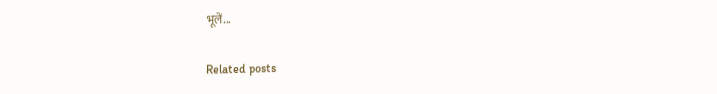भूलें...

Related posts